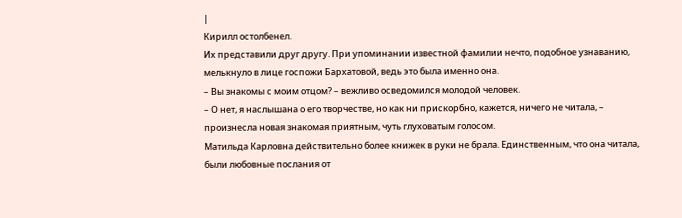|
Кирилл остолбенел.
Их представили друг другу. При упоминании известной фамилии нечто, подобное узнаванию, мелькнуло в лице госпожи Бархатовой, ведь это была именно она.
– Вы знакомы с моим отцом? – вежливо осведомился молодой человек.
– О нет, я наслышана о его творчестве, но как ни прискорбно, кажется, ничего не читала, – произнесла новая знакомая приятным, чуть глуховатым голосом.
Матильда Карловна действительно более книжек в руки не брала. Единственным, что она читала, были любовные послания от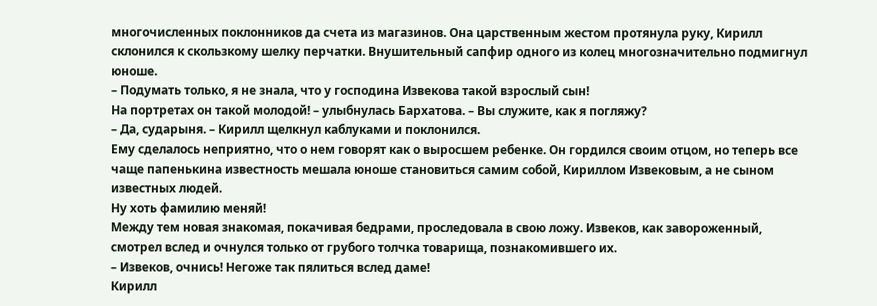многочисленных поклонников да счета из магазинов. Она царственным жестом протянула руку, Кирилл склонился к скользкому шелку перчатки. Внушительный сапфир одного из колец многозначительно подмигнул юноше.
– Подумать только, я не знала, что у господина Извекова такой взрослый сын!
На портретах он такой молодой! – улыбнулась Бархатова. – Вы служите, как я погляжу?
– Да, сударыня. – Кирилл щелкнул каблуками и поклонился.
Ему сделалось неприятно, что о нем говорят как о выросшем ребенке. Он гордился своим отцом, но теперь все чаще папенькина известность мешала юноше становиться самим собой, Кириллом Извековым, а не сыном известных людей.
Ну хоть фамилию меняй!
Между тем новая знакомая, покачивая бедрами, проследовала в свою ложу. Извеков, как завороженный, смотрел вслед и очнулся только от грубого толчка товарища, познакомившего их.
– Извеков, очнись! Негоже так пялиться вслед даме!
Кирилл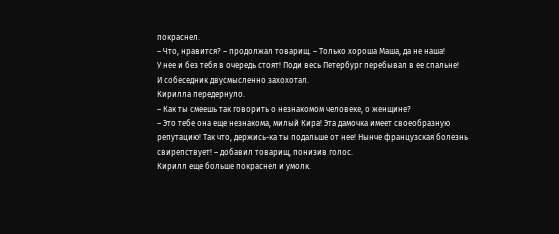покраснел.
– Что, нравится? – продолжал товарищ. – Только хороша Маша, да не наша!
У нее и без тебя в очередь стоят! Поди весь Петербург перебывал в ее спальне!
И собеседник двусмысленно захохотал.
Кирилла передернуло.
– Как ты смеешь так говорить о незнакомом человеке, о женщине?
– Это тебе она еще незнакома, милый Кира! Эта дамочка имеет своеобразную репутацию! Так что, держись-ка ты подальше от нее! Нынче французская болезнь свирепствует! – добавил товарищ, понизив голос.
Кирилл еще больше покраснел и умолк.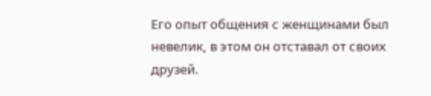Его опыт общения с женщинами был невелик, в этом он отставал от своих друзей.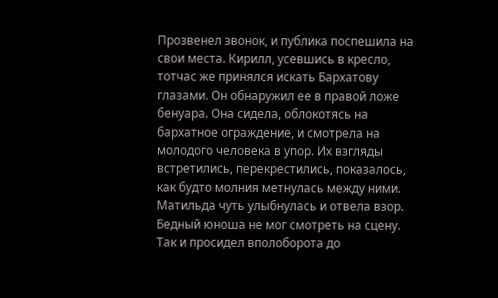Прозвенел звонок, и публика поспешила на свои места. Кирилл, усевшись в кресло, тотчас же принялся искать Бархатову глазами. Он обнаружил ее в правой ложе бенуара. Она сидела, облокотясь на бархатное ограждение, и смотрела на молодого человека в упор. Их взгляды встретились, перекрестились, показалось, как будто молния метнулась между ними. Матильда чуть улыбнулась и отвела взор.
Бедный юноша не мог смотреть на сцену.
Так и просидел вполоборота до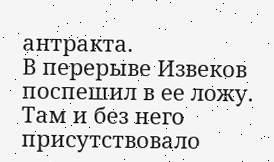антракта.
В перерыве Извеков поспешил в ее ложу. Там и без него присутствовало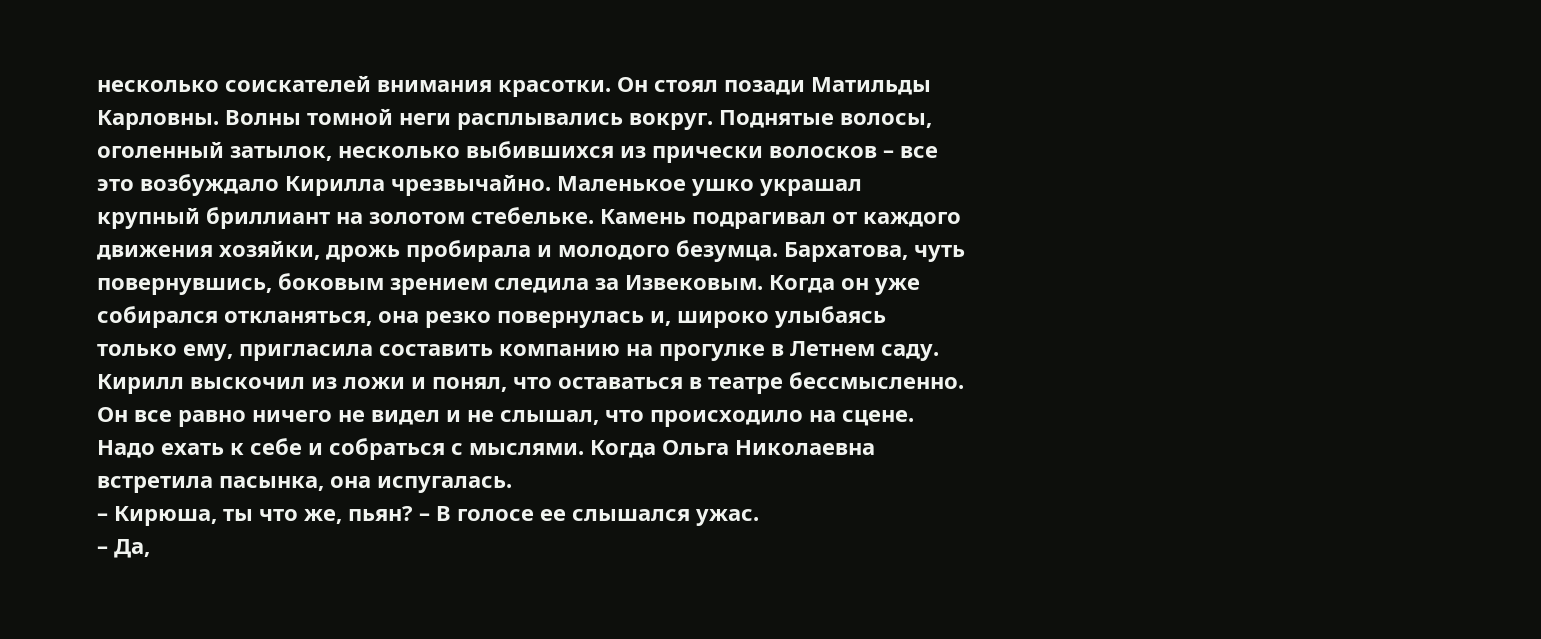несколько соискателей внимания красотки. Он стоял позади Матильды Карловны. Волны томной неги расплывались вокруг. Поднятые волосы, оголенный затылок, несколько выбившихся из прически волосков – все это возбуждало Кирилла чрезвычайно. Маленькое ушко украшал крупный бриллиант на золотом стебельке. Камень подрагивал от каждого движения хозяйки, дрожь пробирала и молодого безумца. Бархатова, чуть повернувшись, боковым зрением следила за Извековым. Когда он уже собирался откланяться, она резко повернулась и, широко улыбаясь только ему, пригласила составить компанию на прогулке в Летнем саду.
Кирилл выскочил из ложи и понял, что оставаться в театре бессмысленно. Он все равно ничего не видел и не слышал, что происходило на сцене. Надо ехать к себе и собраться с мыслями. Когда Ольга Николаевна встретила пасынка, она испугалась.
– Кирюша, ты что же, пьян? – В голосе ее слышался ужас.
– Да,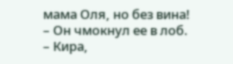мама Оля, но без вина! – Он чмокнул ее в лоб.
– Кира,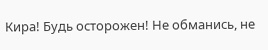Кира! Будь осторожен! Не обманись, не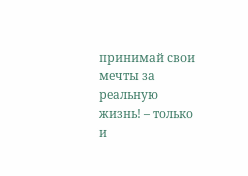принимай свои мечты за реальную жизнь! – только и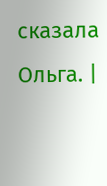сказала Ольга. |